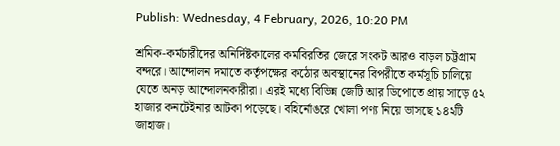Publish: Wednesday, 4 February, 2026, 10:20 PM

শ্রমিক-কর্মচারীদের অনির্দিষ্টকালের কর্মবিরতির জেরে সংকট আরও বাড়ল চট্টগ্রাম বন্দরে। আন্দোলন দমাতে কর্তৃপক্ষের কঠোর অবস্থানের বিপরীতে কর্মসূচি চালিয়ে যেতে অনড় আন্দোলনকারীরা। এরই মধ্যে বিভিন্ন জেটি আর ডিপোতে প্রায় সাড়ে ৫২ হাজার কনটেইনার আটকা পড়েছে। বহির্নোঙরে খোলা পণ্য নিয়ে ভাসছে ১৪২টি জাহাজ।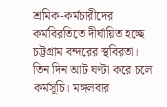শ্রমিক-কর্মচারীদের কর্মবিরতিতে দীর্ঘায়িত হচ্ছে চট্টগ্রাম বন্দরের স্থবিরতা। তিন দিন আট ঘণ্টা করে চলে কর্মসূচি। মঙ্গলবার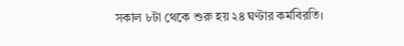সকাল ৮টা থেকে শুরু হয় ২৪ ঘণ্টার কর্মবিরতি।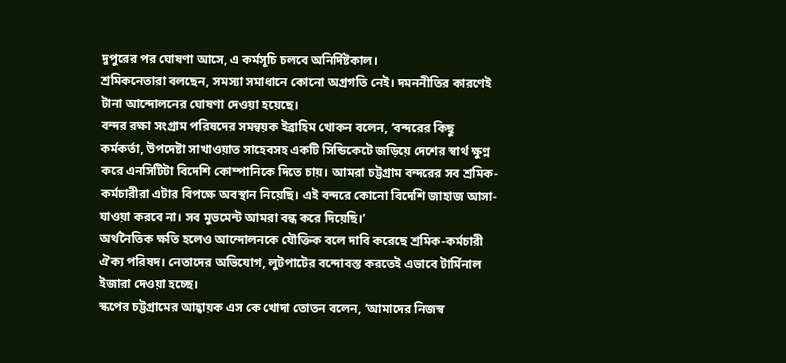দুপুরের পর ঘোষণা আসে, এ কর্মসূচি চলবে অনির্দিষ্টকাল।
শ্রমিকনেতারা বলছেন, সমস্যা সমাধানে কোনো অগ্রগতি নেই। দমননীতির কারণেই টানা আন্দোলনের ঘোষণা দেওয়া হয়েছে।
বন্দর রক্ষা সংগ্রাম পরিষদের সমন্বয়ক ইব্রাহিম খোকন বলেন, ‘বন্দরের কিছু কর্মকর্তা, উপদেষ্টা সাখাওয়াত সাহেবসহ একটি সিন্ডিকেটে জড়িয়ে দেশের স্বার্থ ক্ষুণ্ন করে এনসিটিটা বিদেশি কোম্পানিকে দিতে চায়। আমরা চট্টগ্রাম বন্দরের সব শ্রমিক-কর্মচারীরা এটার বিপক্ষে অবস্থান নিয়েছি। এই বন্দরে কোনো বিদেশি জাহাজ আসা-যাওয়া করবে না। সব মুভমেন্ট আমরা বন্ধ করে দিয়েছি।’
অর্থনৈতিক ক্ষতি হলেও আন্দোলনকে যৌক্তিক বলে দাবি করেছে শ্রমিক-কর্মচারী ঐক্য পরিষদ। নেতাদের অভিযোগ, লুটপাটের বন্দোবস্ত করতেই এভাবে টার্মিনাল ইজারা দেওয়া হচ্ছে।
স্কপের চট্টগ্রামের আহ্বায়ক এস কে খোদা তোতন বলেন, ‘আমাদের নিজস্ব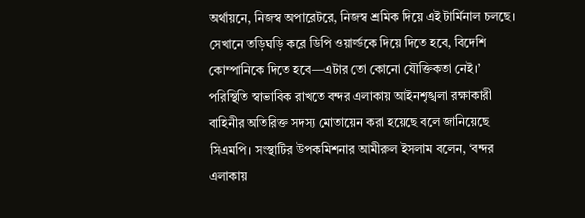অর্থায়নে, নিজস্ব অপারেটরে, নিজস্ব শ্রমিক দিয়ে এই টার্মিনাল চলছে। সেখানে তড়িঘড়ি করে ডিপি ওয়ার্ল্ডকে দিয়ে দিতে হবে, বিদেশি কোম্পানিকে দিতে হবে—এটার তো কোনো যৌক্তিকতা নেই।’
পরিস্থিতি স্বাভাবিক রাখতে বন্দর এলাকায় আইনশৃঙ্খলা রক্ষাকারী বাহিনীর অতিরিক্ত সদস্য মোতায়েন করা হয়েছে বলে জানিয়েছে সিএমপি। সংস্থাটির উপকমিশনার আমীরুল ইসলাম বলেন, ‘বন্দর এলাকায়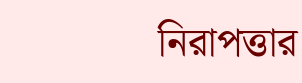নিরাপত্তার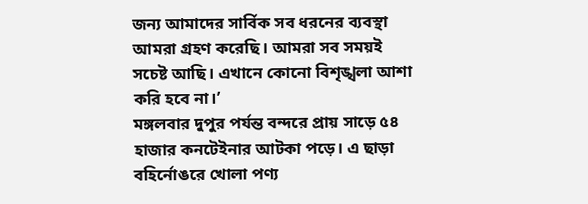জন্য আমাদের সার্বিক সব ধরনের ব্যবস্থা আমরা গ্রহণ করেছি। আমরা সব সময়ই সচেষ্ট আছি। এখানে কোনো বিশৃঙ্খলা আশা করি হবে না।’
মঙ্গলবার দুপুর পর্যন্ত বন্দরে প্রায় সাড়ে ৫৪ হাজার কনটেইনার আটকা পড়ে। এ ছাড়া বহির্নোঙরে খোলা পণ্য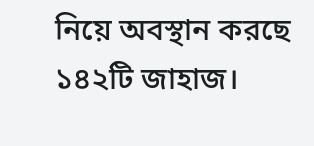নিয়ে অবস্থান করছে ১৪২টি জাহাজ।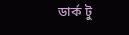ডার্ক টু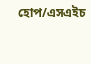হোপ/এসএইচ